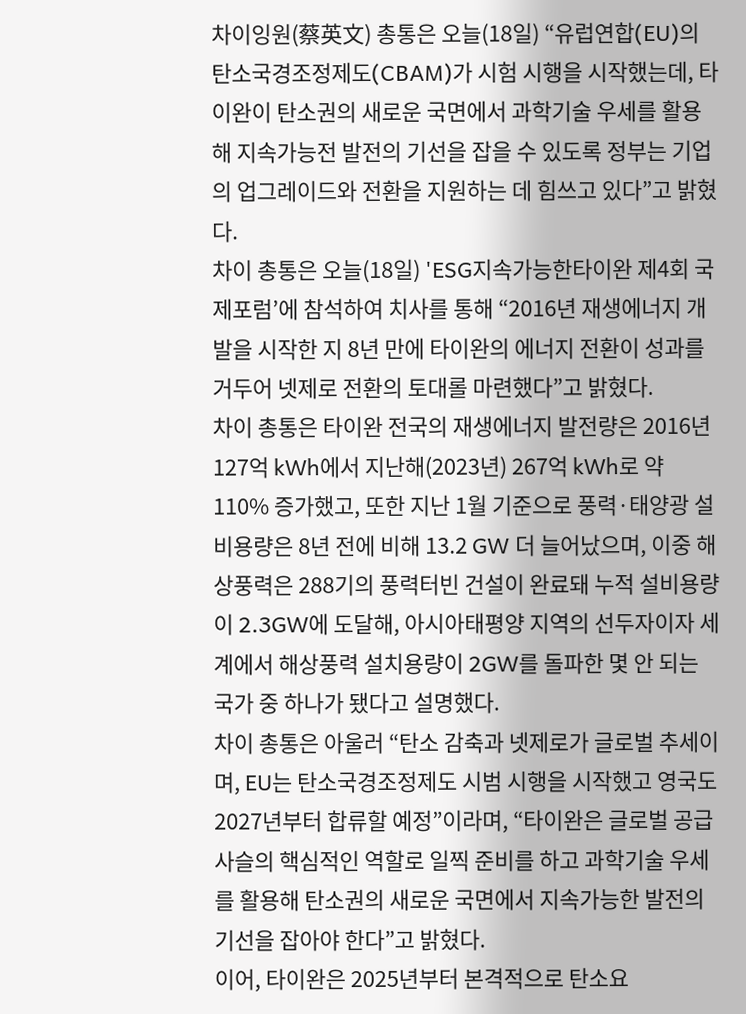차이잉원(蔡英文) 총통은 오늘(18일) “유럽연합(EU)의 탄소국경조정제도(CBAM)가 시험 시행을 시작했는데, 타이완이 탄소권의 새로운 국면에서 과학기술 우세를 활용해 지속가능전 발전의 기선을 잡을 수 있도록 정부는 기업의 업그레이드와 전환을 지원하는 데 힘쓰고 있다”고 밝혔다.
차이 총통은 오늘(18일) 'ESG지속가능한타이완 제4회 국제포럼’에 참석하여 치사를 통해 “2016년 재생에너지 개발을 시작한 지 8년 만에 타이완의 에너지 전환이 성과를 거두어 넷제로 전환의 토대롤 마련했다”고 밝혔다.
차이 총통은 타이완 전국의 재생에너지 발전량은 2016년 127억 kWh에서 지난해(2023년) 267억 kWh로 약 110% 증가했고, 또한 지난 1월 기준으로 풍력·태양광 설비용량은 8년 전에 비해 13.2 GW 더 늘어났으며, 이중 해상풍력은 288기의 풍력터빈 건설이 완료돼 누적 설비용량이 2.3GW에 도달해, 아시아태평양 지역의 선두자이자 세계에서 해상풍력 설치용량이 2GW를 돌파한 몇 안 되는 국가 중 하나가 됐다고 설명했다.
차이 총통은 아울러 “탄소 감축과 넷제로가 글로벌 추세이며, EU는 탄소국경조정제도 시범 시행을 시작했고 영국도 2027년부터 합류할 예정”이라며, “타이완은 글로벌 공급사슬의 핵심적인 역할로 일찍 준비를 하고 과학기술 우세를 활용해 탄소권의 새로운 국면에서 지속가능한 발전의 기선을 잡아야 한다”고 밝혔다.
이어, 타이완은 2025년부터 본격적으로 탄소요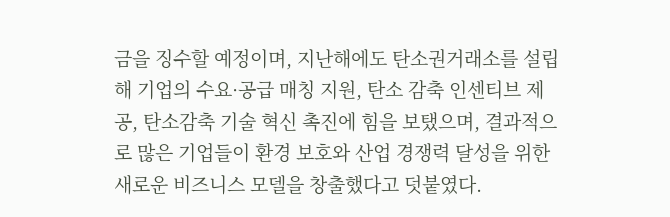금을 징수할 예정이며, 지난해에도 탄소권거래소를 설립해 기업의 수요·공급 매칭 지원, 탄소 감축 인센티브 제공, 탄소감축 기술 혁신 촉진에 힘을 보탰으며, 결과적으로 많은 기업들이 환경 보호와 산업 경쟁력 달성을 위한 새로운 비즈니스 모델을 창출했다고 덧붙였다.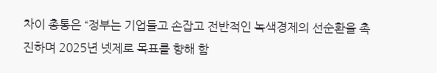차이 총통은 “정부는 기업들고 손잡고 전반적인 녹색경제의 선순환을 촉진하며 2025년 넷제로 목표를 향해 함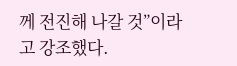께 전진해 나갈 것”이라고 강조했다.